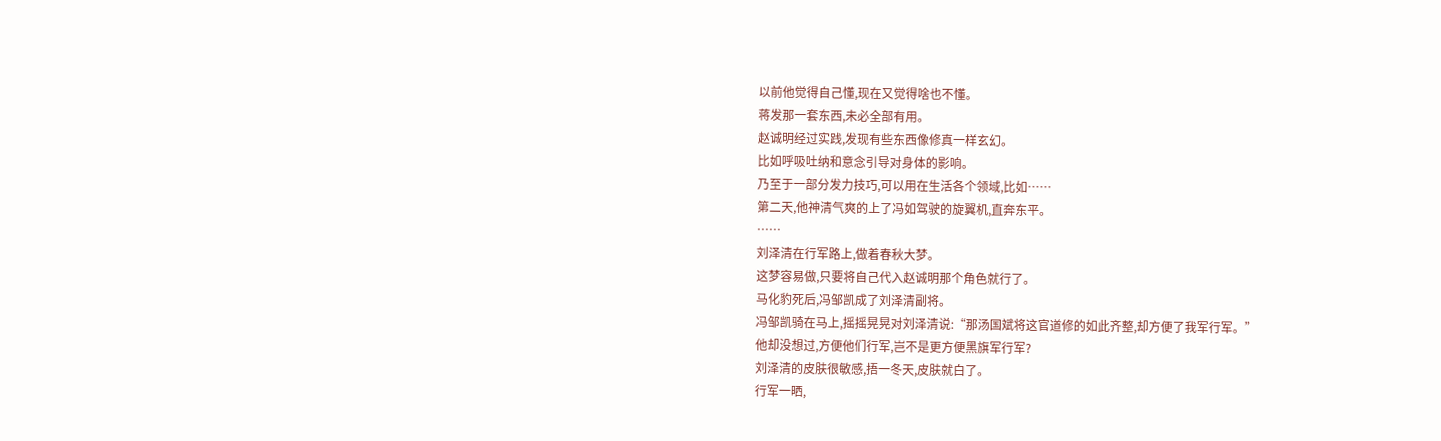以前他觉得自己懂,现在又觉得啥也不懂。
蒋发那一套东西,未必全部有用。
赵诚明经过实践,发现有些东西像修真一样玄幻。
比如呼吸吐纳和意念引导对身体的影响。
乃至于一部分发力技巧,可以用在生活各个领域,比如……
第二天,他神清气爽的上了冯如驾驶的旋翼机,直奔东平。
……
刘泽清在行军路上,做着春秋大梦。
这梦容易做,只要将自己代入赵诚明那个角色就行了。
马化豹死后,冯邹凯成了刘泽清副将。
冯邹凯骑在马上,摇摇晃晃对刘泽清说:“那汤国斌将这官道修的如此齐整,却方便了我军行军。”
他却没想过,方便他们行军,岂不是更方便黑旗军行军?
刘泽清的皮肤很敏感,捂一冬天,皮肤就白了。
行军一晒,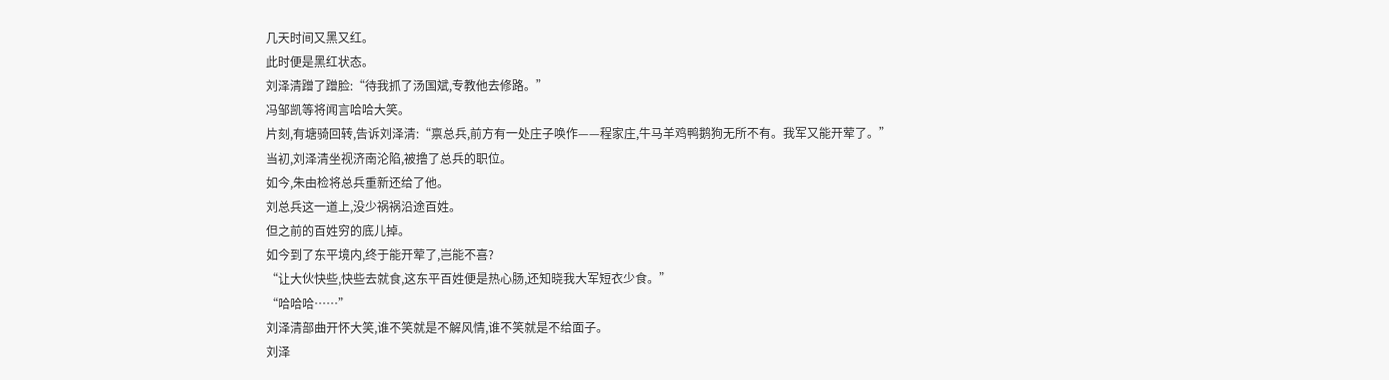几天时间又黑又红。
此时便是黑红状态。
刘泽清蹭了蹭脸:“待我抓了汤国斌,专教他去修路。”
冯邹凯等将闻言哈哈大笑。
片刻,有塘骑回转,告诉刘泽清:“禀总兵,前方有一处庄子唤作——程家庄,牛马羊鸡鸭鹅狗无所不有。我军又能开荤了。”
当初,刘泽清坐视济南沦陷,被撸了总兵的职位。
如今,朱由检将总兵重新还给了他。
刘总兵这一道上,没少祸祸沿途百姓。
但之前的百姓穷的底儿掉。
如今到了东平境内,终于能开荤了,岂能不喜?
“让大伙快些,快些去就食,这东平百姓便是热心肠,还知晓我大军短衣少食。”
“哈哈哈……”
刘泽清部曲开怀大笑,谁不笑就是不解风情,谁不笑就是不给面子。
刘泽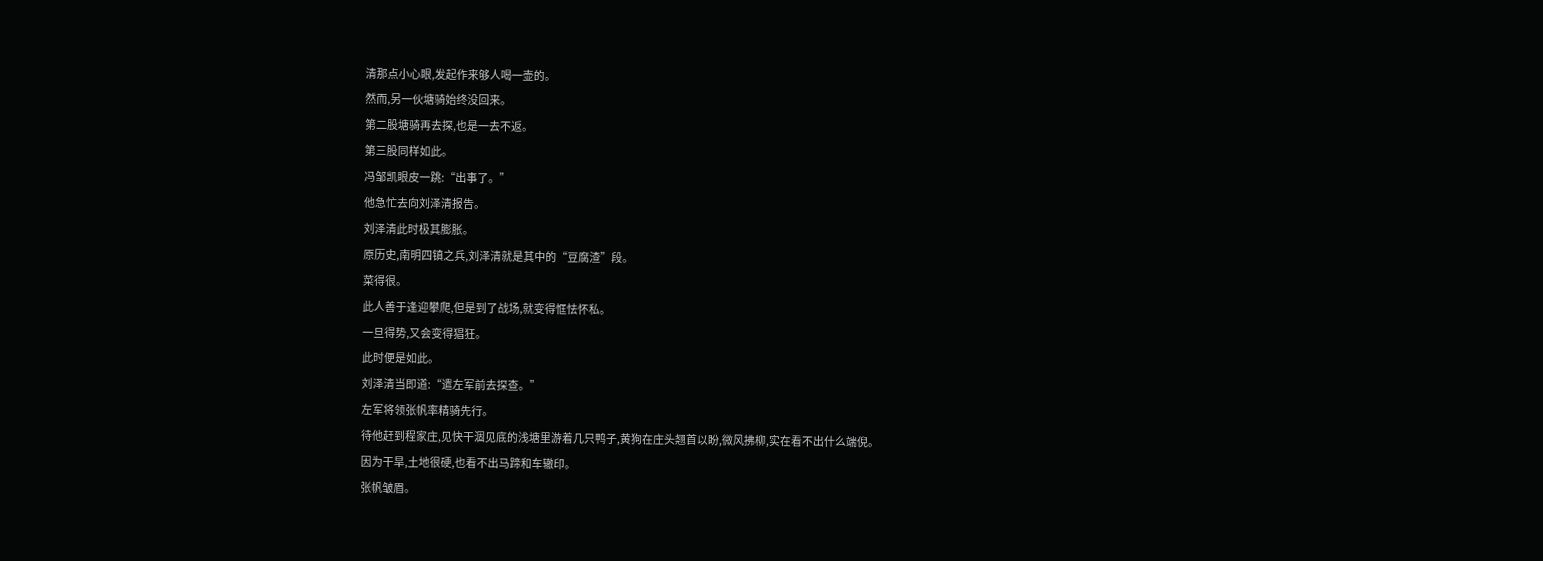清那点小心眼,发起作来够人喝一壶的。
然而,另一伙塘骑始终没回来。
第二股塘骑再去探,也是一去不返。
第三股同样如此。
冯邹凯眼皮一跳:“出事了。”
他急忙去向刘泽清报告。
刘泽清此时极其膨胀。
原历史,南明四镇之兵,刘泽清就是其中的“豆腐渣”段。
菜得很。
此人善于逢迎攀爬,但是到了战场,就变得恇怯怀私。
一旦得势,又会变得猖狂。
此时便是如此。
刘泽清当即道:“遣左军前去探查。”
左军将领张帆率精骑先行。
待他赶到程家庄,见快干涸见底的浅塘里游着几只鸭子,黄狗在庄头翘首以盼,微风拂柳,实在看不出什么端倪。
因为干旱,土地很硬,也看不出马蹄和车辙印。
张帆皱眉。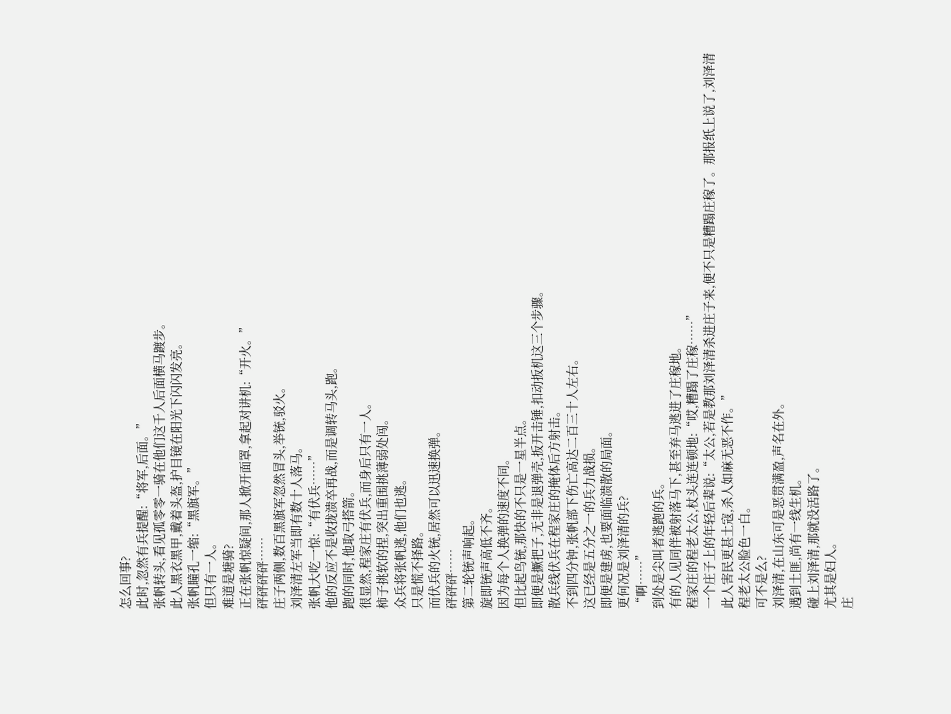怎么回事?
此时,忽然有兵提醒:“将军,后面。”
张帆转头,看见孤零零一骑在他们这千人后面横马踱步。
此人黑衣黑甲,戴着头盔,护目镜在阳光下闪闪发亮。
张帆瞳孔一缩:“黑旗军。”
但只有一人。
难道是塘骑?
正在张帆惊疑间,那人掀开面罩,拿起对讲机:“开火。”
砰砰砰砰……
庄子两侧,数百黑旗军忽然冒头,举铳,驳火。
刘泽清左军当即有数十人落马。
张帆大吃一惊:“有伏兵……”
他的反应不是收拢溃卒再战,而是调转马头,跑。
跑的同时,他取弓搭箭。
很显然,程家庄有伏兵,而身后只有一人。
柿子挑软的捏,突出重围挑薄弱处闯。
众兵将张帆逃,他们也逃。
只是慌不择路。
而伏兵的火铳,居然可以迅速换弹。
砰砰砰……
第二轮铳声响起。
旋即铳声高低不齐。
因为每个人换弹的速度不同。
但比起鸟铳,那快的不只是一星半点。
即便是撅把子,无非是退弹壳,扳开击锤,扣动扳机这三个步骤。
散兵线伏兵在程家庄的掩体后方射击。
不到四分钟,张帆部下伤亡高达二百三十人左右。
这已经是五分之一的兵力战损。
即便是建虏,也要面临溃散的局面。
更何况是刘泽清的兵?
“啊……”
到处是尖叫者逃跑的兵。
有的人见同伴被射落马下,甚至弃马逃进了庄稼地。
程家庄的程老太公,杖头连连顿地:“哎,糟蹋了庄稼……”
一个庄子上的年轻后辈说:“太公,若是教那刘泽清杀进庄子来,便不只是糟蹋庄稼了。那报纸上说了,刘泽清此人害民更甚土寇,杀人如麻无恶不作。”
程老太公脸色一白。
可不是么?
刘泽清,在山东可是恶贯满盈,声名在外。
遇到土匪,尚有一线生机。
碰上刘泽清,那就没活路了。
尤其是妇人。
庄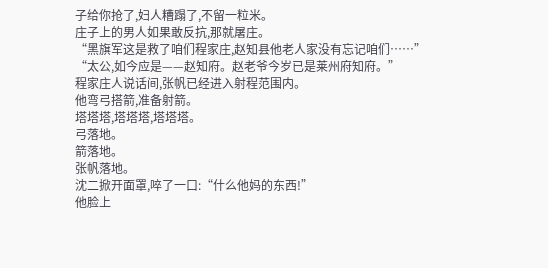子给你抢了,妇人糟蹋了,不留一粒米。
庄子上的男人如果敢反抗,那就屠庄。
“黑旗军这是救了咱们程家庄,赵知县他老人家没有忘记咱们……”
“太公,如今应是——赵知府。赵老爷今岁已是莱州府知府。”
程家庄人说话间,张帆已经进入射程范围内。
他弯弓搭箭,准备射箭。
塔塔塔,塔塔塔,塔塔塔。
弓落地。
箭落地。
张帆落地。
沈二掀开面罩,啐了一口:“什么他妈的东西!”
他脸上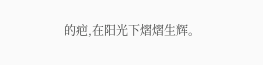的疤,在阳光下熠熠生辉。